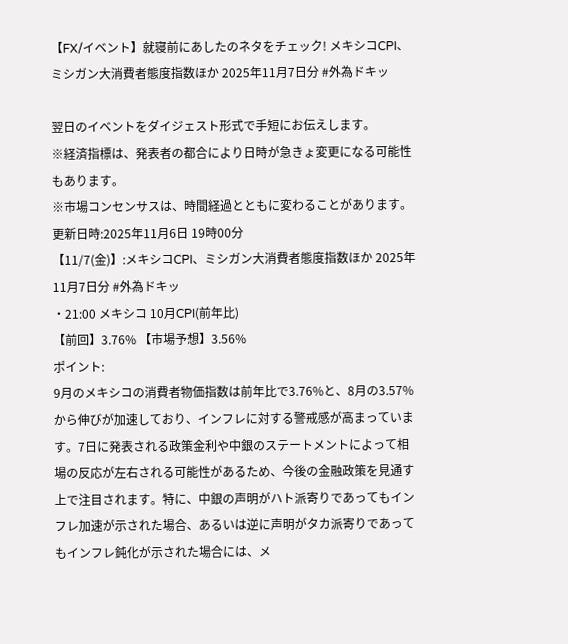【FX/イベント】就寝前にあしたのネタをチェック! メキシコCPI、ミシガン大消費者態度指数ほか 2025年11月7日分 #外為ドキッ

翌日のイベントをダイジェスト形式で手短にお伝えします。
※経済指標は、発表者の都合により日時が急きょ変更になる可能性もあります。
※市場コンセンサスは、時間経過とともに変わることがあります。
更新日時:2025年11月6日 19時00分
【11/7(金)】:メキシコCPI、ミシガン大消費者態度指数ほか 2025年11月7日分 #外為ドキッ
・21:00 メキシコ 10月CPI(前年比)
【前回】3.76% 【市場予想】3.56%
ポイント:
9月のメキシコの消費者物価指数は前年比で3.76%と、8月の3.57%から伸びが加速しており、インフレに対する警戒感が高まっています。7日に発表される政策金利や中銀のステートメントによって相場の反応が左右される可能性があるため、今後の金融政策を見通す上で注目されます。特に、中銀の声明がハト派寄りであってもインフレ加速が示された場合、あるいは逆に声明がタカ派寄りであってもインフレ鈍化が示された場合には、メ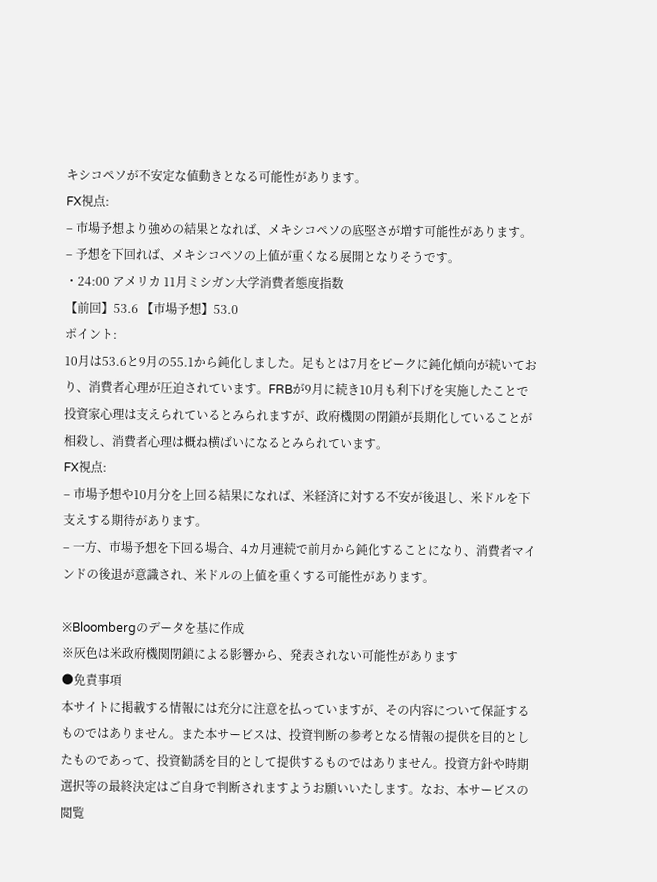キシコペソが不安定な値動きとなる可能性があります。
FX視点:
– 市場予想より強めの結果となれば、メキシコペソの底堅さが増す可能性があります。
– 予想を下回れば、メキシコペソの上値が重くなる展開となりそうです。
・24:00 アメリカ 11月ミシガン大学消費者態度指数
【前回】53.6 【市場予想】53.0
ポイント:
10月は53.6と9月の55.1から鈍化しました。足もとは7月をピークに鈍化傾向が続いており、消費者心理が圧迫されています。FRBが9月に続き10月も利下げを実施したことで投資家心理は支えられているとみられますが、政府機関の閉鎖が長期化していることが相殺し、消費者心理は概ね横ばいになるとみられています。
FX視点:
– 市場予想や10月分を上回る結果になれば、米経済に対する不安が後退し、米ドルを下支えする期待があります。
– 一方、市場予想を下回る場合、4カ月連続で前月から鈍化することになり、消費者マインドの後退が意識され、米ドルの上値を重くする可能性があります。

※Bloombergのデータを基に作成
※灰色は米政府機関閉鎖による影響から、発表されない可能性があります
●免責事項
本サイトに掲載する情報には充分に注意を払っていますが、その内容について保証するものではありません。また本サービスは、投資判断の参考となる情報の提供を目的としたものであって、投資勧誘を目的として提供するものではありません。投資方針や時期選択等の最終決定はご自身で判断されますようお願いいたします。なお、本サービスの閲覧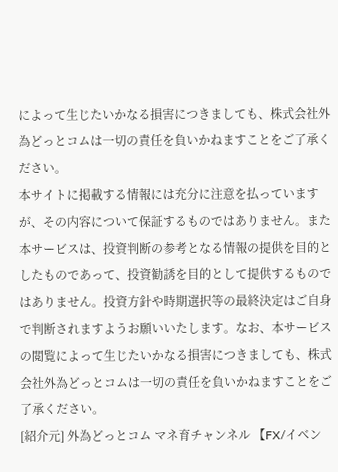によって生じたいかなる損害につきましても、株式会社外為どっとコムは一切の責任を負いかねますことをご了承ください。
本サイトに掲載する情報には充分に注意を払っていますが、その内容について保証するものではありません。また本サービスは、投資判断の参考となる情報の提供を目的としたものであって、投資勧誘を目的として提供するものではありません。投資方針や時期選択等の最終決定はご自身で判断されますようお願いいたします。なお、本サービスの閲覧によって生じたいかなる損害につきましても、株式会社外為どっとコムは一切の責任を負いかねますことをご了承ください。
[紹介元] 外為どっとコム マネ育チャンネル 【FX/イベン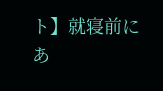ト】就寝前にあ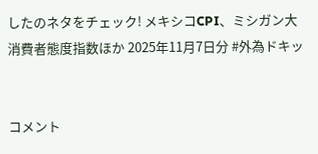したのネタをチェック! メキシコCPI、ミシガン大消費者態度指数ほか 2025年11月7日分 #外為ドキッ


コメント